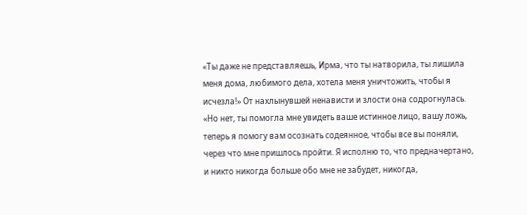«Ты даже не представляешь, Ирма, что ты натворила, ты лишила меня дома, любимого дела, хотела меня уничтожить, чтобы я исчезла!» От нахлынувшей ненависти и злости она содрогнулась. «Но нет, ты помогла мне увидеть ваше истинное лицо, вашу ложь, теперь я помогу вам осознать содеянное, чтобы все вы поняли, через что мне пришлось пройти. Я исполню то, что предначертано, и никто никогда больше обо мне не забудет, никогда,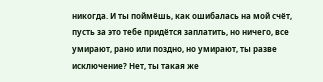никогда. И ты поймёшь, как ошибалась на мой счёт, пусть за это тебе придётся заплатить, но ничего, все умирают, рано или поздно, но умирают, ты разве исключение? Нет, ты такая же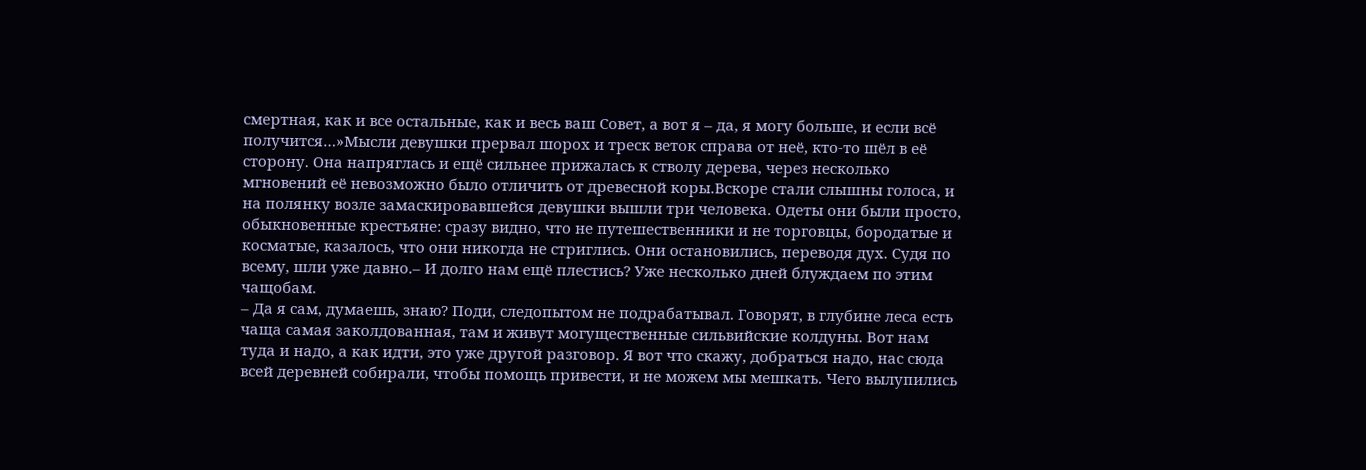смертная, как и все остальные, как и весь ваш Совет, а вот я – да, я могу больше, и если всё получится…»Мысли девушки прервал шорох и треск веток справа от неё, кто-то шёл в её сторону. Она напряглась и ещё сильнее прижалась к стволу дерева, через несколько мгновений её невозможно было отличить от древесной коры.Вскоре стали слышны голоса, и на полянку возле замаскировавшейся девушки вышли три человека. Одеты они были просто, обыкновенные крестьяне: сразу видно, что не путешественники и не торговцы, бородатые и косматые, казалось, что они никогда не стриглись. Они остановились, переводя дух. Судя по всему, шли уже давно.– И долго нам ещё плестись? Уже несколько дней блуждаем по этим чащобам.
– Да я сам, думаешь, знаю? Поди, следопытом не подрабатывал. Говорят, в глубине леса есть чаща самая заколдованная, там и живут могущественные сильвийские колдуны. Вот нам туда и надо, а как идти, это уже другой разговор. Я вот что скажу, добраться надо, нас сюда всей деревней собирали, чтобы помощь привести, и не можем мы мешкать. Чего вылупились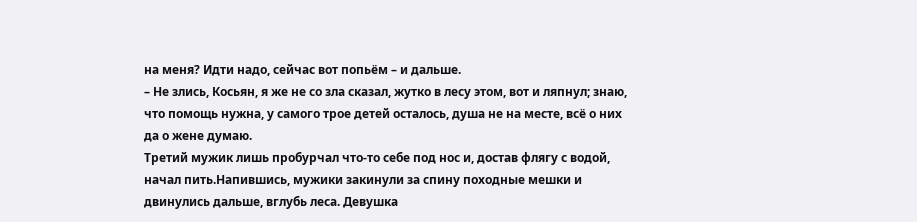на меня? Идти надо, сейчас вот попьём – и дальше.
– Не злись, Косьян, я же не со зла сказал, жутко в лесу этом, вот и ляпнул; знаю, что помощь нужна, у самого трое детей осталось, душа не на месте, всё о них да о жене думаю.
Третий мужик лишь пробурчал что-то себе под нос и, достав флягу с водой, начал пить.Напившись, мужики закинули за спину походные мешки и двинулись дальше, вглубь леса. Девушка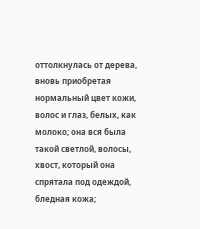оттолкнулась от дерева, вновь приобретая нормальный цвет кожи, волос и глаз, белых, как молоко; она вся была такой светлой, волосы, хвост, который она спрятала под одеждой, бледная кожа;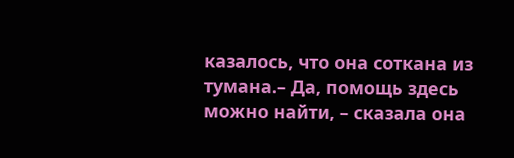казалось, что она соткана из тумана.– Да, помощь здесь можно найти, – сказала она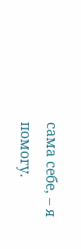сама себе, – я помогу.